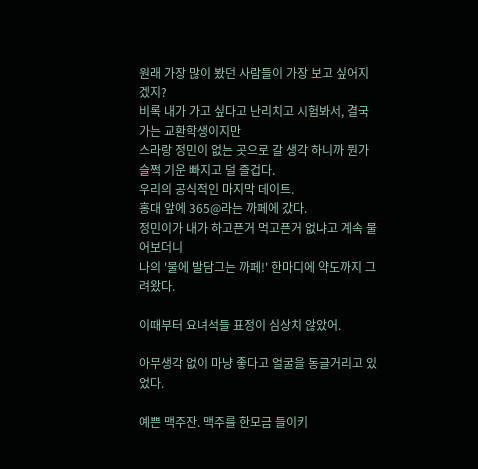원래 가장 많이 봤던 사람들이 가장 보고 싶어지겠지?
비록 내가 가고 싶다고 난리치고 시험봐서, 결국 가는 교환학생이지만
스라랑 정민이 없는 곳으로 갈 생각 하니까 뭔가 슬쩍 기운 빠지고 덜 즐겁다.
우리의 공식적인 마지막 데이트.
홍대 앞에 365@라는 까페에 갔다.
정민이가 내가 하고픈거 먹고픈거 없냐고 계속 물어보더니
나의 '물에 발담그는 까페!' 한마디에 약도까지 그려왔다.

이때부터 요녀석들 표정이 심상치 않았어.

아무생각 없이 마냥 좋다고 얼굴을 동글거리고 있었다.

예쁜 맥주잔. 맥주를 한모금 들이키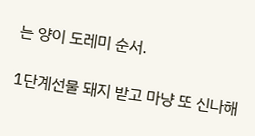는 양이 도레미 순서.

1단계선물 돼지 받고 마냥 또 신나해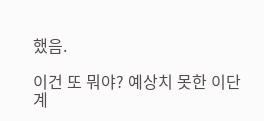했음.

이건 또 뭐야? 예상치 못한 이단계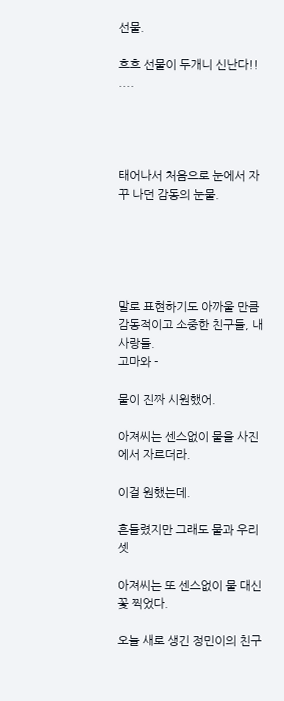선물.

흐흐 선물이 두개니 신난다!!
....




태어나서 처음으로 눈에서 자꾸 나던 감동의 눈물.





말로 표현하기도 아까울 만큼 감동적이고 소중한 친구들, 내 사랑들.
고마와 -

물이 진짜 시원했어.

아져씨는 센스없이 물을 사진에서 자르더라.

이걸 원했는데.

흔들렸지만 그래도 물과 우리셋

아져씨는 또 센스없이 물 대신 꽃 찍었다.

오늘 새로 생긴 정민이의 친구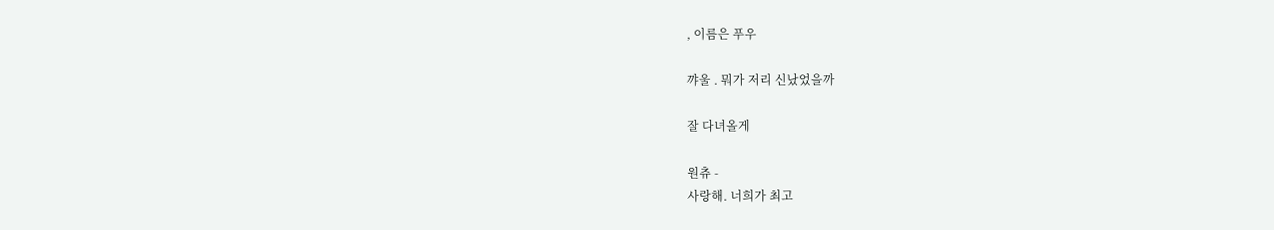, 이름은 푸우

꺄울 . 뭐가 저리 신났었을까

잘 다녀올게

원츄 -
사랑해. 너희가 최고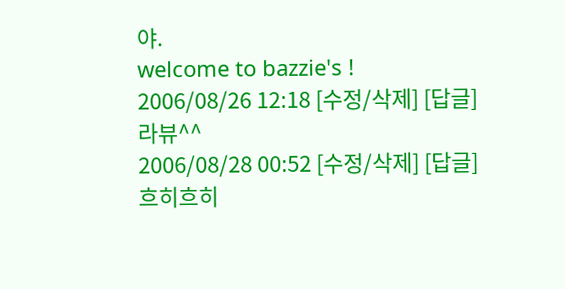야.
welcome to bazzie's !
2006/08/26 12:18 [수정/삭제] [답글]
라뷰^^
2006/08/28 00:52 [수정/삭제] [답글]
흐히흐히